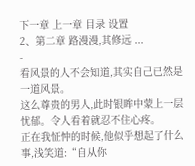下一章 上一章 目录 设置
2、第二章 路漫漫,其修远 ...
-
看风景的人不会知道,其实自己已然是一道风景。
这么尊贵的男人,此时银眸中蒙上一层忧郁。令人看着就忍不住心疼。
正在我怔忡的时候,他似乎想起了什么事,浅笑道:“自从你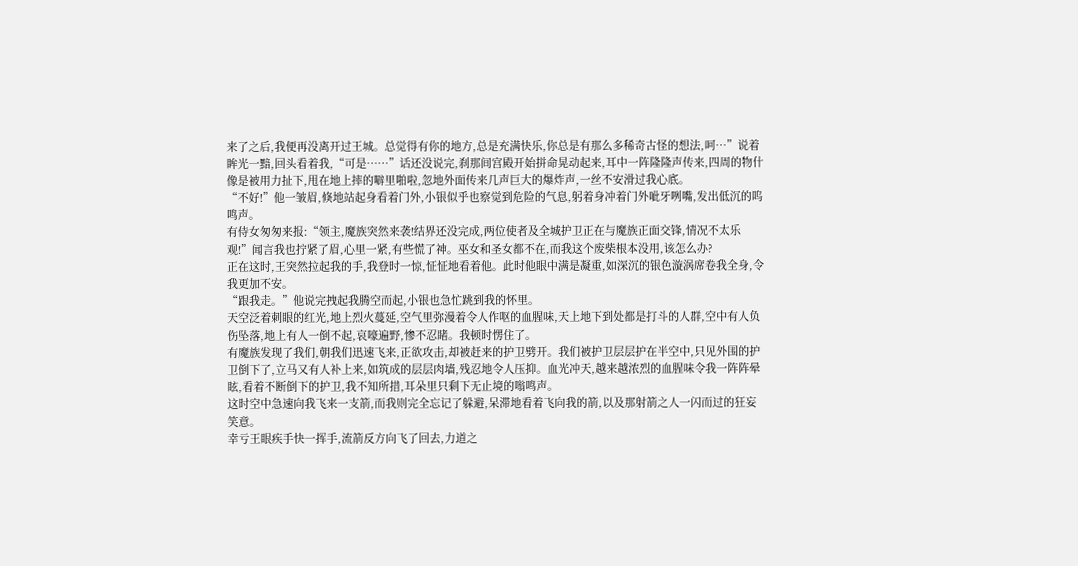来了之后,我便再没离开过王城。总觉得有你的地方,总是充满快乐,你总是有那么多稀奇古怪的想法,呵…”说着眸光一黯,回头看着我,“可是……”话还没说完,刹那间宫殿开始拼命晃动起来,耳中一阵隆隆声传来,四周的物什像是被用力扯下,甩在地上摔的噼里啪啦,忽地外面传来几声巨大的爆炸声,一丝不安滑过我心底。
“不好!”他一皱眉,倏地站起身看着门外,小银似乎也察觉到危险的气息,躬着身冲着门外呲牙咧嘴,发出低沉的呜鸣声。
有侍女匆匆来报:“领主,魔族突然来袭!结界还没完成,两位使者及全城护卫正在与魔族正面交锋,情况不太乐观!”闻言我也拧紧了眉,心里一紧,有些慌了神。巫女和圣女都不在,而我这个废柴根本没用,该怎么办?
正在这时,王突然拉起我的手,我登时一惊,怔怔地看着他。此时他眼中满是凝重,如深沉的银色漩涡席卷我全身,令我更加不安。
“跟我走。”他说完拽起我腾空而起,小银也急忙跳到我的怀里。
天空泛着刺眼的红光,地上烈火蔓延,空气里弥漫着令人作呕的血腥味,天上地下到处都是打斗的人群,空中有人负伤坠落,地上有人一倒不起,哀嚎遍野,惨不忍睹。我顿时愣住了。
有魔族发现了我们,朝我们迅速飞来,正欲攻击,却被赶来的护卫劈开。我们被护卫层层护在半空中,只见外围的护卫倒下了,立马又有人补上来,如筑成的层层肉墙,残忍地令人压抑。血光冲天,越来越浓烈的血腥味令我一阵阵晕眩,看着不断倒下的护卫,我不知所措,耳朵里只剩下无止境的嗡鸣声。
这时空中急速向我飞来一支箭,而我则完全忘记了躲避,呆滞地看着飞向我的箭,以及那射箭之人一闪而过的狂妄笑意。
幸亏王眼疾手快一挥手,流箭反方向飞了回去,力道之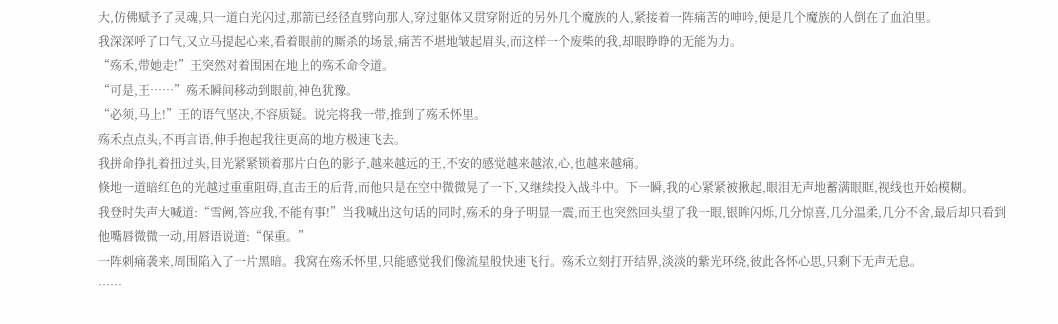大,仿佛赋予了灵魂,只一道白光闪过,那箭已经径直劈向那人,穿过躯体又贯穿附近的另外几个魔族的人,紧接着一阵痛苦的呻吟,便是几个魔族的人倒在了血泊里。
我深深呼了口气,又立马提起心来,看着眼前的厮杀的场景,痛苦不堪地皱起眉头,而这样一个废柴的我,却眼睁睁的无能为力。
“殇禾,带她走!”王突然对着围困在地上的殇禾命令道。
“可是,王……”殇禾瞬间移动到眼前,神色犹豫。
“必须,马上!”王的语气坚决,不容质疑。说完将我一带,推到了殇禾怀里。
殇禾点点头,不再言语,伸手抱起我往更高的地方极速飞去。
我拼命挣扎着扭过头,目光紧紧锁着那片白色的影子,越来越远的王,不安的感觉越来越浓,心,也越来越痛。
倏地一道暗红色的光越过重重阻碍,直击王的后背,而他只是在空中微微晃了一下,又继续投入战斗中。下一瞬,我的心紧紧被揪起,眼泪无声地蓄满眼眶,视线也开始模糊。
我登时失声大喊道:“雪阙,答应我,不能有事!”当我喊出这句话的同时,殇禾的身子明显一震,而王也突然回头望了我一眼,银眸闪烁,几分惊喜,几分温柔,几分不舍,最后却只看到他嘴唇微微一动,用唇语说道:“保重。”
一阵刺痛袭来,周围陷入了一片黑暗。我窝在殇禾怀里,只能感觉我们像流星般快速飞行。殇禾立刻打开结界,淡淡的紫光环绕,彼此各怀心思,只剩下无声无息。
……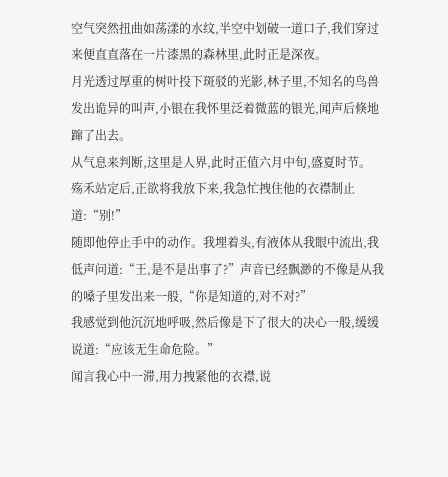空气突然扭曲如荡漾的水纹,半空中划破一道口子,我们穿过来便直直落在一片漆黑的森林里,此时正是深夜。
月光透过厚重的树叶投下斑驳的光影,林子里,不知名的鸟兽发出诡异的叫声,小银在我怀里泛着微蓝的银光,闻声后倏地蹿了出去。
从气息来判断,这里是人界,此时正值六月中旬,盛夏时节。
殇禾站定后,正欲将我放下来,我急忙拽住他的衣襟制止道:“别!”
随即他停止手中的动作。我埋着头,有液体从我眼中流出,我低声问道:“王,是不是出事了?”声音已经飘渺的不像是从我的嗓子里发出来一般,“你是知道的,对不对?”
我感觉到他沉沉地呼吸,然后像是下了很大的决心一般,缓缓说道:“应该无生命危险。”
闻言我心中一滞,用力拽紧他的衣襟,说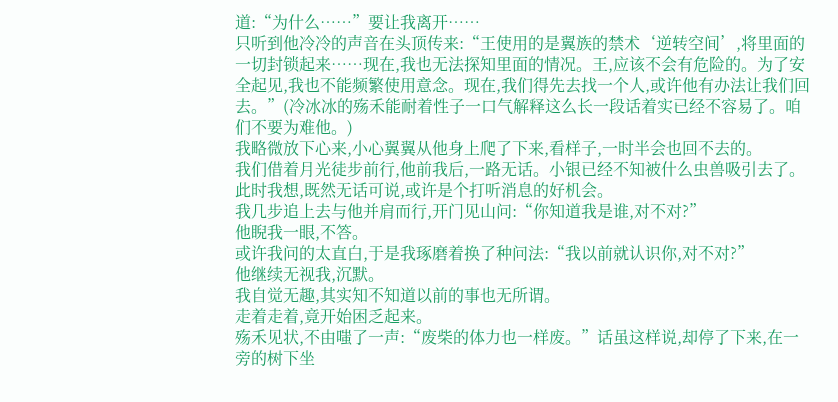道:“为什么……”要让我离开……
只听到他冷冷的声音在头顶传来:“王使用的是翼族的禁术‘逆转空间’,将里面的一切封锁起来……现在,我也无法探知里面的情况。王,应该不会有危险的。为了安全起见,我也不能频繁使用意念。现在,我们得先去找一个人,或许他有办法让我们回去。”(冷冰冰的殇禾能耐着性子一口气解释这么长一段话着实已经不容易了。咱们不要为难他。)
我略微放下心来,小心翼翼从他身上爬了下来,看样子,一时半会也回不去的。
我们借着月光徒步前行,他前我后,一路无话。小银已经不知被什么虫兽吸引去了。此时我想,既然无话可说,或许是个打听消息的好机会。
我几步追上去与他并肩而行,开门见山问:“你知道我是谁,对不对?”
他睨我一眼,不答。
或许我问的太直白,于是我琢磨着换了种问法:“我以前就认识你,对不对?”
他继续无视我,沉默。
我自觉无趣,其实知不知道以前的事也无所谓。
走着走着,竟开始困乏起来。
殇禾见状,不由嗤了一声:“废柴的体力也一样废。”话虽这样说,却停了下来,在一旁的树下坐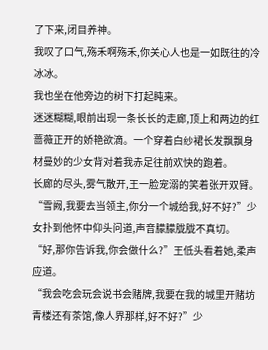了下来,闭目养神。
我叹了口气,殇禾啊殇禾,你关心人也是一如既往的冷冰冰。
我也坐在他旁边的树下打起盹来。
迷迷糊糊,眼前出现一条长长的走廊,顶上和两边的红蔷薇正开的娇艳欲滴。一个穿着白纱裙长发飘飘身材曼妙的少女背对着我赤足往前欢快的跑着。
长廊的尽头,雾气散开,王一脸宠溺的笑着张开双臂。
“雪阙,我要去当领主,你分一个城给我,好不好?”少女扑到他怀中仰头问道,声音朦朦胧胧不真切。
“好,那你告诉我,你会做什么?”王低头看着她,柔声应道。
“我会吃会玩会说书会赌牌,我要在我的城里开赌坊青楼还有茶馆,像人界那样,好不好?”少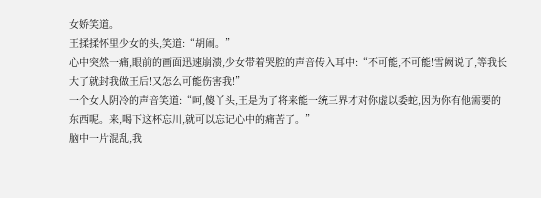女娇笑道。
王揉揉怀里少女的头,笑道:“胡闹。”
心中突然一痛,眼前的画面迅速崩溃,少女带着哭腔的声音传入耳中:“不可能,不可能!雪阙说了,等我长大了就封我做王后!又怎么可能伤害我!”
一个女人阴冷的声音笑道:“呵,傻丫头,王是为了将来能一统三界才对你虚以委蛇,因为你有他需要的东西呢。来,喝下这杯忘川,就可以忘记心中的痛苦了。”
脑中一片混乱,我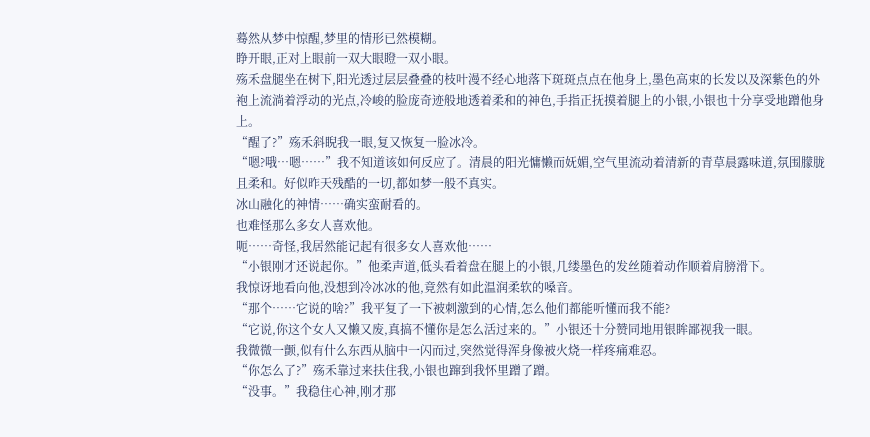蓦然从梦中惊醒,梦里的情形已然模糊。
睁开眼,正对上眼前一双大眼瞪一双小眼。
殇禾盘腿坐在树下,阳光透过层层叠叠的枝叶漫不经心地落下斑斑点点在他身上,墨色高束的长发以及深紫色的外袍上流淌着浮动的光点,冷峻的脸庞奇迹般地透着柔和的神色,手指正抚摸着腿上的小银,小银也十分享受地蹭他身上。
“醒了?”殇禾斜睨我一眼,复又恢复一脸冰冷。
“嗯?哦…嗯……”我不知道该如何反应了。清晨的阳光慵懒而妩媚,空气里流动着清新的青草晨露味道,氛围朦胧且柔和。好似昨天残酷的一切,都如梦一般不真实。
冰山融化的神情……确实蛮耐看的。
也难怪那么多女人喜欢他。
呃……奇怪,我居然能记起有很多女人喜欢他……
“小银刚才还说起你。”他柔声道,低头看着盘在腿上的小银,几缕墨色的发丝随着动作顺着肩膀滑下。
我惊讶地看向他,没想到冷冰冰的他,竟然有如此温润柔软的嗓音。
“那个……它说的啥?”我平复了一下被刺激到的心情,怎么他们都能听懂而我不能?
“它说,你这个女人又懒又废,真搞不懂你是怎么活过来的。”小银还十分赞同地用银眸鄙视我一眼。
我微微一颤,似有什么东西从脑中一闪而过,突然觉得浑身像被火烧一样疼痛难忍。
“你怎么了?”殇禾靠过来扶住我,小银也蹿到我怀里蹭了蹭。
“没事。”我稳住心神,刚才那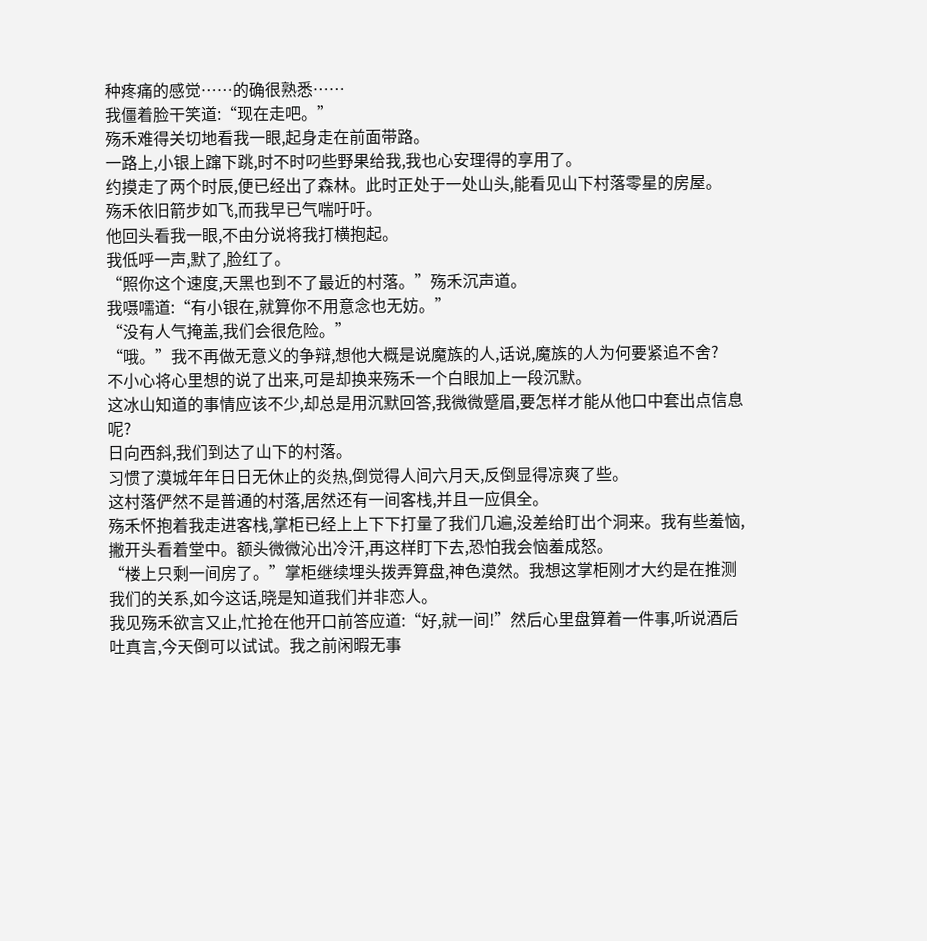种疼痛的感觉……的确很熟悉……
我僵着脸干笑道:“现在走吧。”
殇禾难得关切地看我一眼,起身走在前面带路。
一路上,小银上蹿下跳,时不时叼些野果给我,我也心安理得的享用了。
约摸走了两个时辰,便已经出了森林。此时正处于一处山头,能看见山下村落零星的房屋。
殇禾依旧箭步如飞,而我早已气喘吁吁。
他回头看我一眼,不由分说将我打横抱起。
我低呼一声,默了,脸红了。
“照你这个速度,天黑也到不了最近的村落。”殇禾沉声道。
我嗫嚅道:“有小银在,就算你不用意念也无妨。”
“没有人气掩盖,我们会很危险。”
“哦。”我不再做无意义的争辩,想他大概是说魔族的人,话说,魔族的人为何要紧追不舍?
不小心将心里想的说了出来,可是却换来殇禾一个白眼加上一段沉默。
这冰山知道的事情应该不少,却总是用沉默回答,我微微蹙眉,要怎样才能从他口中套出点信息呢?
日向西斜,我们到达了山下的村落。
习惯了漠城年年日日无休止的炎热,倒觉得人间六月天,反倒显得凉爽了些。
这村落俨然不是普通的村落,居然还有一间客栈,并且一应俱全。
殇禾怀抱着我走进客栈,掌柜已经上上下下打量了我们几遍,没差给盯出个洞来。我有些羞恼,撇开头看着堂中。额头微微沁出冷汗,再这样盯下去,恐怕我会恼羞成怒。
“楼上只剩一间房了。”掌柜继续埋头拨弄算盘,神色漠然。我想这掌柜刚才大约是在推测我们的关系,如今这话,晓是知道我们并非恋人。
我见殇禾欲言又止,忙抢在他开口前答应道:“好,就一间!”然后心里盘算着一件事,听说酒后吐真言,今天倒可以试试。我之前闲暇无事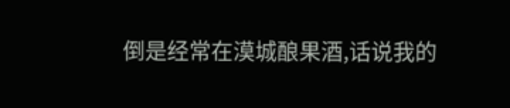倒是经常在漠城酿果酒,话说我的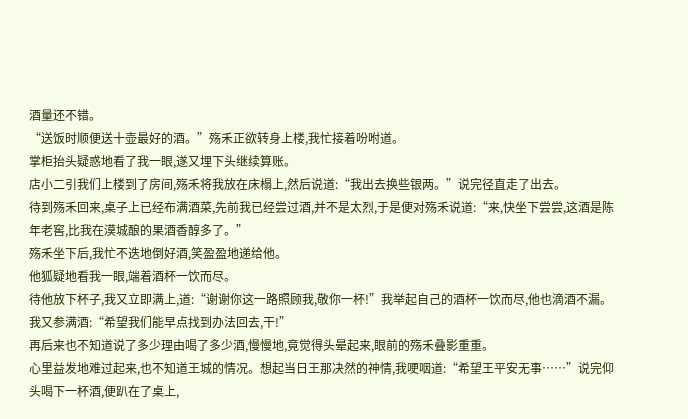酒量还不错。
“送饭时顺便送十壶最好的酒。”殇禾正欲转身上楼,我忙接着吩咐道。
掌柜抬头疑惑地看了我一眼,遂又埋下头继续算账。
店小二引我们上楼到了房间,殇禾将我放在床榻上,然后说道:“我出去换些银两。”说完径直走了出去。
待到殇禾回来,桌子上已经布满酒菜,先前我已经尝过酒,并不是太烈,于是便对殇禾说道:“来,快坐下尝尝,这酒是陈年老窖,比我在漠城酿的果酒香醇多了。”
殇禾坐下后,我忙不迭地倒好酒,笑盈盈地递给他。
他狐疑地看我一眼,端着酒杯一饮而尽。
待他放下杯子,我又立即满上,道:“谢谢你这一路照顾我,敬你一杯!”我举起自己的酒杯一饮而尽,他也滴酒不漏。
我又参满酒:“希望我们能早点找到办法回去,干!”
再后来也不知道说了多少理由喝了多少酒,慢慢地,竟觉得头晕起来,眼前的殇禾叠影重重。
心里益发地难过起来,也不知道王城的情况。想起当日王那决然的神情,我哽咽道:“希望王平安无事……”说完仰头喝下一杯酒,便趴在了桌上,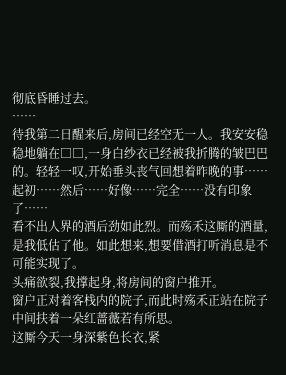彻底昏睡过去。
……
待我第二日醒来后,房间已经空无一人。我安安稳稳地躺在□□,一身白纱衣已经被我折腾的皱巴巴的。轻轻一叹,开始垂头丧气回想着昨晚的事……
起初……然后……好像……完全……没有印象了……
看不出人界的酒后劲如此烈。而殇禾这厮的酒量,是我低估了他。如此想来,想要借酒打听消息是不可能实现了。
头痛欲裂,我撑起身,将房间的窗户推开。
窗户正对着客栈内的院子,而此时殇禾正站在院子中间扶着一朵红蔷薇若有所思。
这厮今天一身深紫色长衣,紧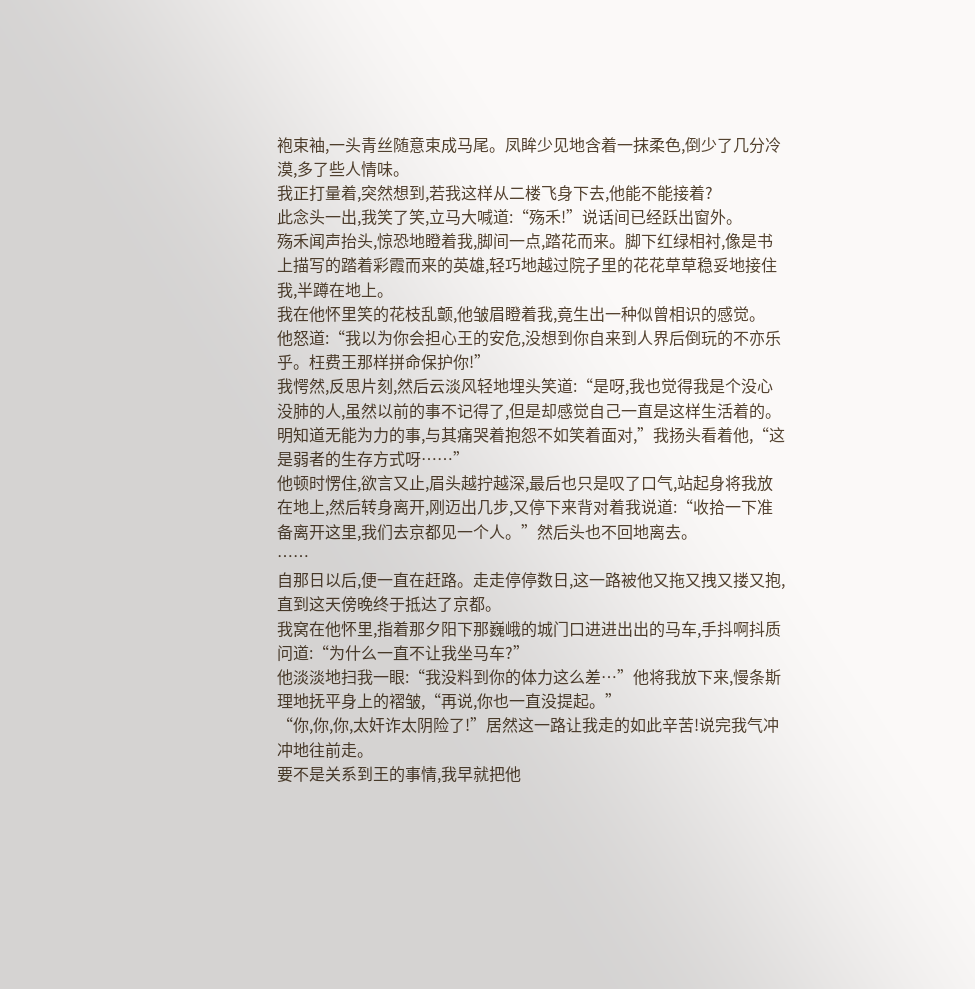袍束袖,一头青丝随意束成马尾。凤眸少见地含着一抹柔色,倒少了几分冷漠,多了些人情味。
我正打量着,突然想到,若我这样从二楼飞身下去,他能不能接着?
此念头一出,我笑了笑,立马大喊道:“殇禾!”说话间已经跃出窗外。
殇禾闻声抬头,惊恐地瞪着我,脚间一点,踏花而来。脚下红绿相衬,像是书上描写的踏着彩霞而来的英雄,轻巧地越过院子里的花花草草稳妥地接住我,半蹲在地上。
我在他怀里笑的花枝乱颤,他皱眉瞪着我,竟生出一种似曾相识的感觉。
他怒道:“我以为你会担心王的安危,没想到你自来到人界后倒玩的不亦乐乎。枉费王那样拼命保护你!”
我愕然,反思片刻,然后云淡风轻地埋头笑道:“是呀,我也觉得我是个没心没肺的人,虽然以前的事不记得了,但是却感觉自己一直是这样生活着的。明知道无能为力的事,与其痛哭着抱怨不如笑着面对,”我扬头看着他,“这是弱者的生存方式呀……”
他顿时愣住,欲言又止,眉头越拧越深,最后也只是叹了口气,站起身将我放在地上,然后转身离开,刚迈出几步,又停下来背对着我说道:“收拾一下准备离开这里,我们去京都见一个人。”然后头也不回地离去。
……
自那日以后,便一直在赶路。走走停停数日,这一路被他又拖又拽又搂又抱,直到这天傍晚终于抵达了京都。
我窝在他怀里,指着那夕阳下那巍峨的城门口进进出出的马车,手抖啊抖质问道:“为什么一直不让我坐马车?”
他淡淡地扫我一眼:“我没料到你的体力这么差…”他将我放下来,慢条斯理地抚平身上的褶皱,“再说,你也一直没提起。”
“你,你,你,太奸诈太阴险了!”居然这一路让我走的如此辛苦!说完我气冲冲地往前走。
要不是关系到王的事情,我早就把他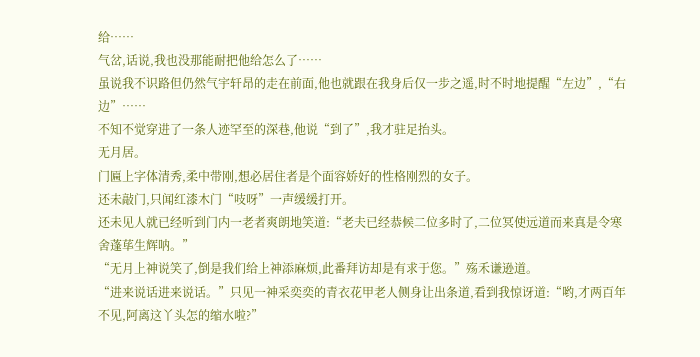给……
气岔,话说,我也没那能耐把他给怎么了……
虽说我不识路但仍然气宇轩昂的走在前面,他也就跟在我身后仅一步之遥,时不时地提醒“左边”,“右边”……
不知不觉穿进了一条人迹罕至的深巷,他说“到了”,我才驻足抬头。
无月居。
门匾上字体清秀,柔中带刚,想必居住者是个面容娇好的性格刚烈的女子。
还未敲门,只闻红漆木门“吱呀”一声缓缓打开。
还未见人就已经听到门内一老者爽朗地笑道:“老夫已经恭候二位多时了,二位冥使远道而来真是令寒舍蓬荜生辉呐。”
“无月上神说笑了,倒是我们给上神添麻烦,此番拜访却是有求于您。”殇禾谦逊道。
“进来说话进来说话。”只见一神采奕奕的青衣花甲老人侧身让出条道,看到我惊讶道:“哟,才两百年不见,阿离这丫头怎的缩水啦?”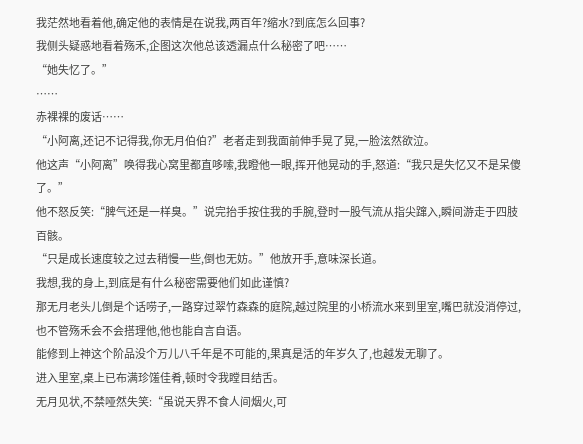我茫然地看着他,确定他的表情是在说我,两百年?缩水?到底怎么回事?
我侧头疑惑地看着殇禾,企图这次他总该透漏点什么秘密了吧……
“她失忆了。”
……
赤裸裸的废话……
“小阿离,还记不记得我,你无月伯伯?”老者走到我面前伸手晃了晃,一脸泫然欲泣。
他这声“小阿离”唤得我心窝里都直哆嗦,我瞪他一眼,挥开他晃动的手,怒道:“我只是失忆又不是呆傻了。”
他不怒反笑:“脾气还是一样臭。”说完抬手按住我的手腕,登时一股气流从指尖蹿入,瞬间游走于四肢百骸。
“只是成长速度较之过去稍慢一些,倒也无妨。”他放开手,意味深长道。
我想,我的身上,到底是有什么秘密需要他们如此谨慎?
那无月老头儿倒是个话唠子,一路穿过翠竹森森的庭院,越过院里的小桥流水来到里室,嘴巴就没消停过,也不管殇禾会不会搭理他,他也能自言自语。
能修到上神这个阶品没个万儿八千年是不可能的,果真是活的年岁久了,也越发无聊了。
进入里室,桌上已布满珍馐佳肴,顿时令我瞠目结舌。
无月见状,不禁哑然失笑:“虽说天界不食人间烟火,可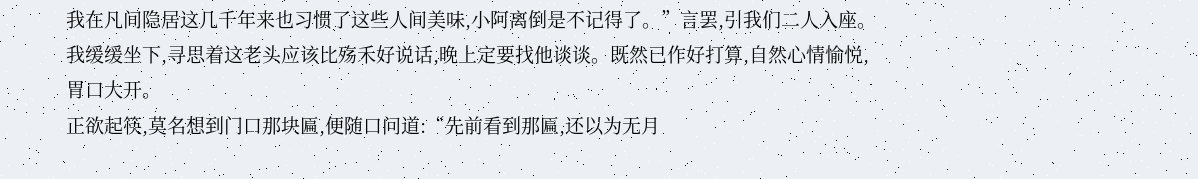我在凡间隐居这几千年来也习惯了这些人间美味,小阿离倒是不记得了。”言罢,引我们二人入座。
我缓缓坐下,寻思着这老头应该比殇禾好说话,晚上定要找他谈谈。既然已作好打算,自然心情愉悦,胃口大开。
正欲起筷,莫名想到门口那块匾,便随口问道:“先前看到那匾,还以为无月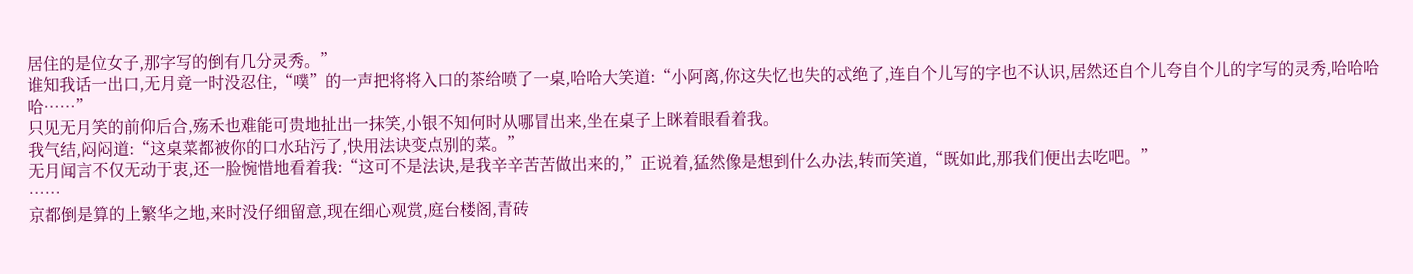居住的是位女子,那字写的倒有几分灵秀。”
谁知我话一出口,无月竟一时没忍住,“噗”的一声把将将入口的茶给喷了一桌,哈哈大笑道:“小阿离,你这失忆也失的忒绝了,连自个儿写的字也不认识,居然还自个儿夸自个儿的字写的灵秀,哈哈哈哈……”
只见无月笑的前仰后合,殇禾也难能可贵地扯出一抹笑,小银不知何时从哪冒出来,坐在桌子上眯着眼看着我。
我气结,闷闷道:“这桌菜都被你的口水玷污了,快用法诀变点别的菜。”
无月闻言不仅无动于衷,还一脸惋惜地看着我:“这可不是法诀,是我辛辛苦苦做出来的,”正说着,猛然像是想到什么办法,转而笑道,“既如此,那我们便出去吃吧。”
……
京都倒是算的上繁华之地,来时没仔细留意,现在细心观赏,庭台楼阁,青砖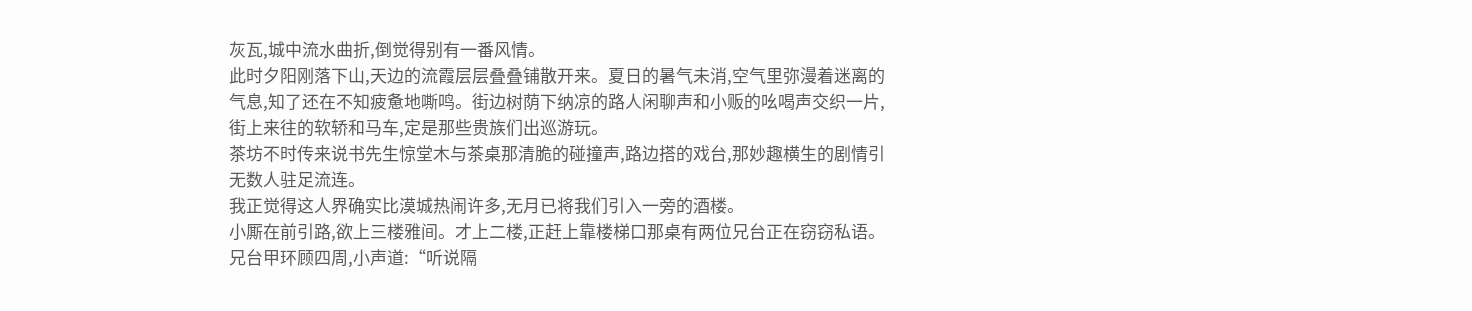灰瓦,城中流水曲折,倒觉得别有一番风情。
此时夕阳刚落下山,天边的流霞层层叠叠铺散开来。夏日的暑气未消,空气里弥漫着迷离的气息,知了还在不知疲惫地嘶鸣。街边树荫下纳凉的路人闲聊声和小贩的吆喝声交织一片,街上来往的软轿和马车,定是那些贵族们出巡游玩。
茶坊不时传来说书先生惊堂木与茶桌那清脆的碰撞声,路边搭的戏台,那妙趣横生的剧情引无数人驻足流连。
我正觉得这人界确实比漠城热闹许多,无月已将我们引入一旁的酒楼。
小厮在前引路,欲上三楼雅间。才上二楼,正赶上靠楼梯口那桌有两位兄台正在窃窃私语。
兄台甲环顾四周,小声道:“听说隔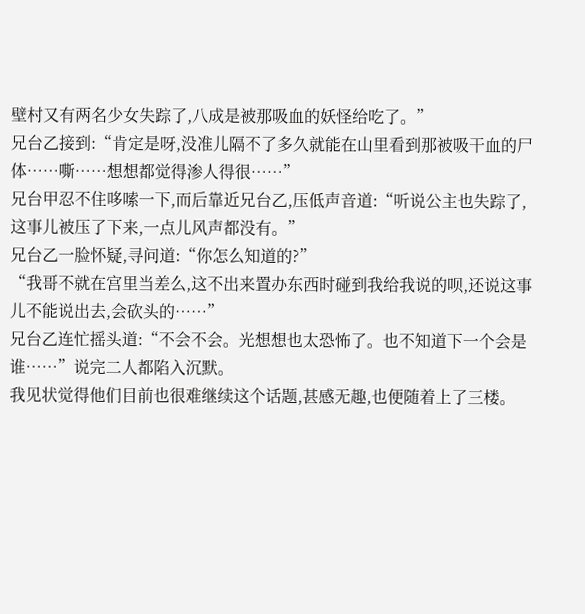壁村又有两名少女失踪了,八成是被那吸血的妖怪给吃了。”
兄台乙接到:“肯定是呀,没准儿隔不了多久就能在山里看到那被吸干血的尸体……嘶……想想都觉得渗人得很……”
兄台甲忍不住哆嗦一下,而后靠近兄台乙,压低声音道:“听说公主也失踪了,这事儿被压了下来,一点儿风声都没有。”
兄台乙一脸怀疑,寻问道:“你怎么知道的?”
“我哥不就在宫里当差么,这不出来置办东西时碰到我给我说的呗,还说这事儿不能说出去,会砍头的……”
兄台乙连忙摇头道:“不会不会。光想想也太恐怖了。也不知道下一个会是谁……”说完二人都陷入沉默。
我见状觉得他们目前也很难继续这个话题,甚感无趣,也便随着上了三楼。